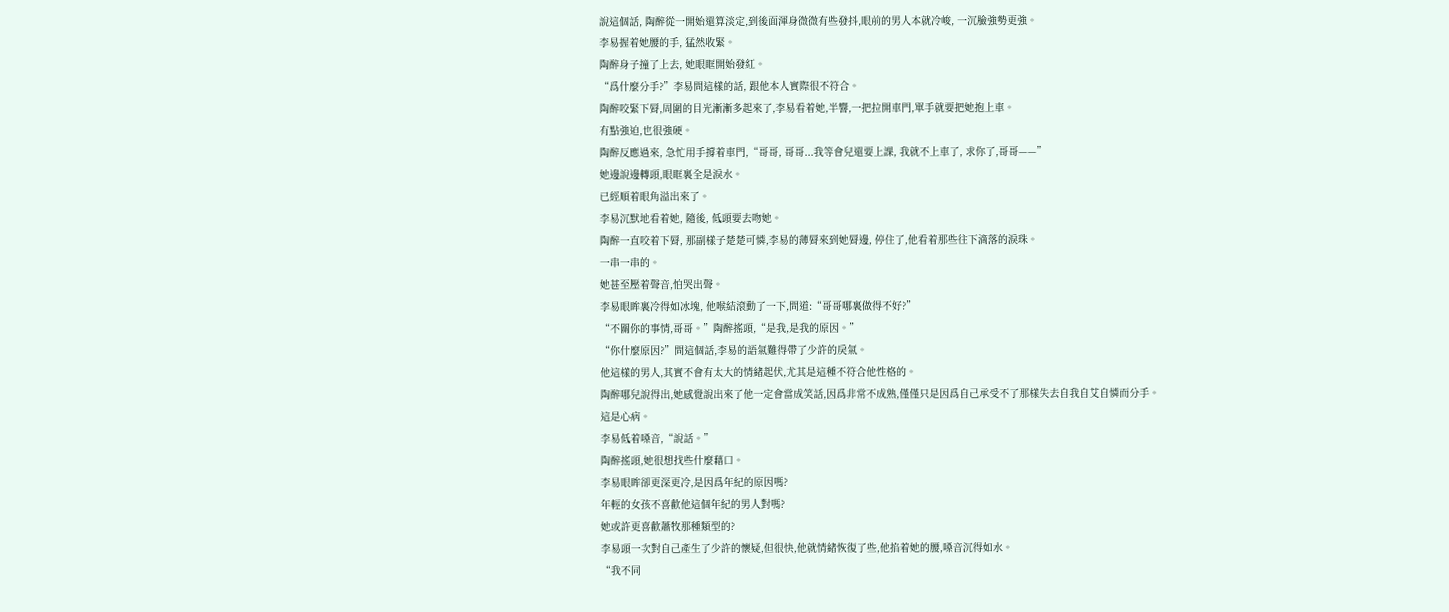說這個話, 陶醉從一開始還算淡定,到後面渾身微微有些發抖,眼前的男人本就冷峻, 一沉臉強勢更強。
李易握着她腰的手, 猛然收緊。
陶醉身子撞了上去, 她眼眶開始發紅。
“爲什麼分手?”李易問這樣的話, 跟他本人實際很不符合。
陶醉咬緊下脣,周圍的目光漸漸多起來了,李易看着她,半響,一把拉開車門,單手就要把她抱上車。
有點強迫,也很強硬。
陶醉反應過來, 急忙用手撐着車門,“哥哥, 哥哥...我等會兒還要上課, 我就不上車了, 求你了,哥哥——”
她邊說邊轉頭,眼眶裏全是淚水。
已經順着眼角溢出來了。
李易沉默地看着她, 隨後, 低頭要去吻她。
陶醉一直咬着下脣, 那副樣子楚楚可憐,李易的薄脣來到她脣邊, 停住了,他看着那些往下滴落的淚珠。
一串一串的。
她甚至壓着聲音,怕哭出聲。
李易眼眸裏冷得如冰塊, 他喉結滾動了一下,問道:“哥哥哪裏做得不好?”
“不關你的事情,哥哥。”陶醉搖頭,“是我,是我的原因。”
“你什麼原因?”問這個話,李易的語氣難得帶了少許的戾氣。
他這樣的男人,其實不會有太大的情緒起伏,尤其是這種不符合他性格的。
陶醉哪兒說得出,她感覺說出來了他一定會當成笑話,因爲非常不成熟,僅僅只是因爲自己承受不了那樣失去自我自艾自憐而分手。
這是心病。
李易低着嗓音,“說話。”
陶醉搖頭,她很想找些什麼藉口。
李易眼眸卻更深更冷,是因爲年紀的原因嗎?
年輕的女孩不喜歡他這個年紀的男人對嗎?
她或許更喜歡蕭牧那種類型的?
李易頭一次對自己產生了少許的懷疑,但很快,他就情緒恢復了些,他掐着她的腰,嗓音沉得如水。
“我不同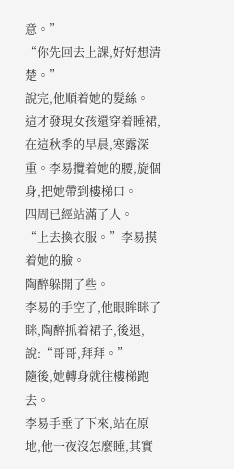意。”
“你先回去上課,好好想清楚。”
說完,他順着她的髮絲。
這才發現女孩還穿着睡裙,在這秋季的早晨,寒露深重。李易攬着她的腰,旋個身,把她帶到樓梯口。
四周已經站滿了人。
“上去換衣服。”李易摸着她的臉。
陶醉躲開了些。
李易的手空了,他眼眸眯了眯,陶醉抓着裙子,後退,說:“哥哥,拜拜。”
隨後,她轉身就往樓梯跑去。
李易手垂了下來,站在原地,他一夜沒怎麼睡,其實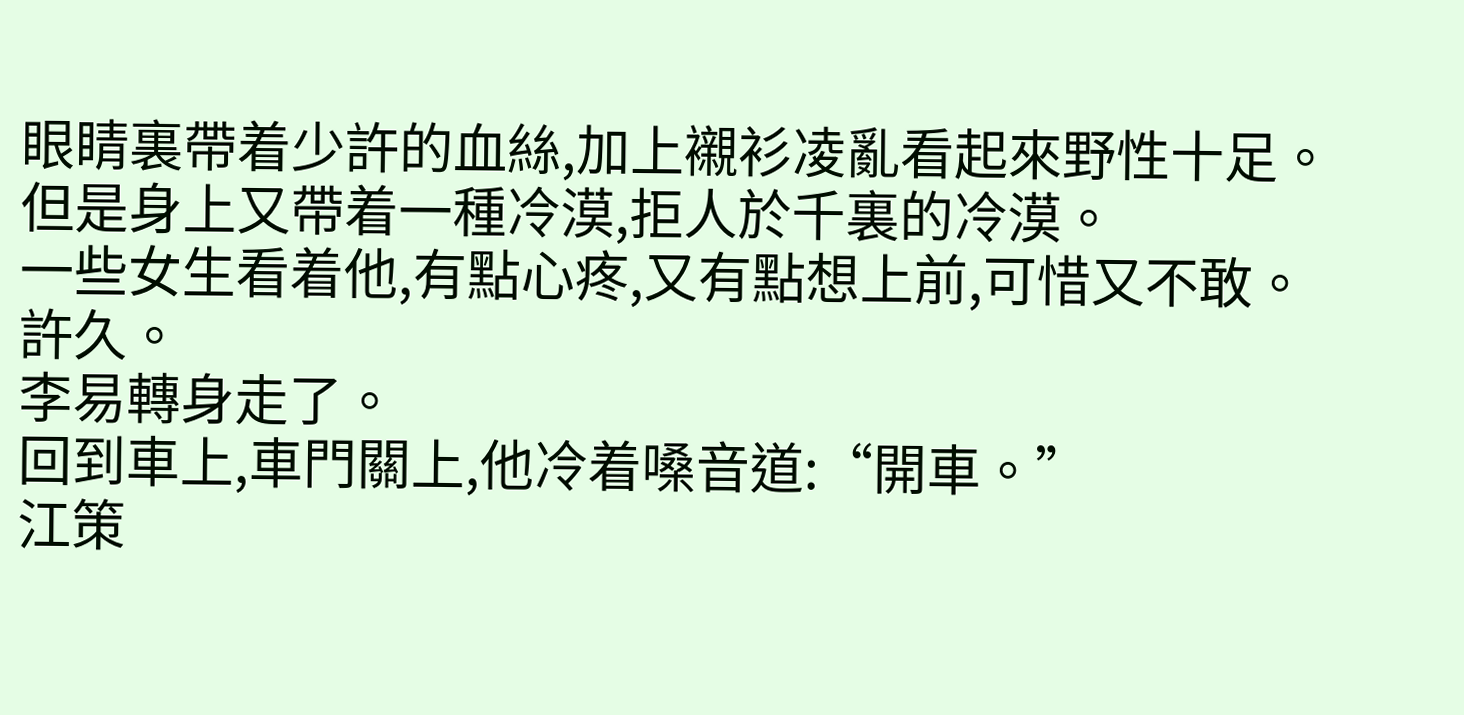眼睛裏帶着少許的血絲,加上襯衫凌亂看起來野性十足。
但是身上又帶着一種冷漠,拒人於千裏的冷漠。
一些女生看着他,有點心疼,又有點想上前,可惜又不敢。
許久。
李易轉身走了。
回到車上,車門關上,他冷着嗓音道:“開車。”
江策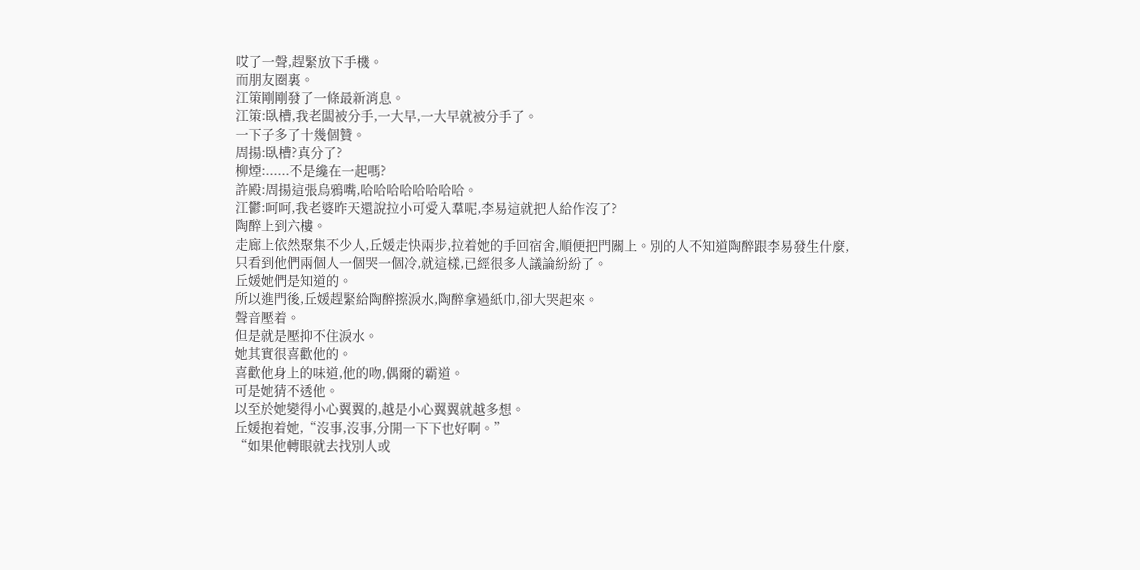哎了一聲,趕緊放下手機。
而朋友圈裏。
江策剛剛發了一條最新消息。
江策:臥槽,我老闆被分手,一大早,一大早就被分手了。
一下子多了十幾個贊。
周揚:臥槽?真分了?
柳煙:......不是纔在一起嗎?
許殿:周揚這張烏鴉嘴,哈哈哈哈哈哈哈哈。
江鬱:呵呵,我老婆昨天還說拉小可愛入羣呢,李易這就把人給作沒了?
陶醉上到六樓。
走廊上依然聚集不少人,丘媛走快兩步,拉着她的手回宿舍,順便把門關上。別的人不知道陶醉跟李易發生什麼,只看到他們兩個人一個哭一個冷,就這樣,已經很多人議論紛紛了。
丘媛她們是知道的。
所以進門後,丘媛趕緊給陶醉擦淚水,陶醉拿過紙巾,卻大哭起來。
聲音壓着。
但是就是壓抑不住淚水。
她其實很喜歡他的。
喜歡他身上的味道,他的吻,偶爾的霸道。
可是她猜不透他。
以至於她變得小心翼翼的,越是小心翼翼就越多想。
丘媛抱着她,“沒事,沒事,分開一下下也好啊。”
“如果他轉眼就去找別人或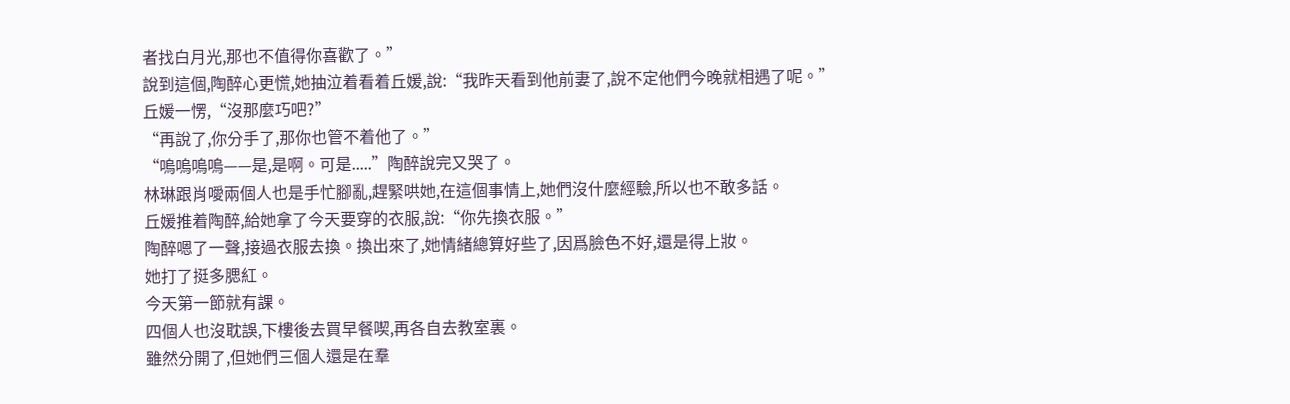者找白月光,那也不值得你喜歡了。”
說到這個,陶醉心更慌,她抽泣着看着丘媛,說:“我昨天看到他前妻了,說不定他們今晚就相遇了呢。”
丘媛一愣,“沒那麼巧吧?”
“再說了,你分手了,那你也管不着他了。”
“嗚嗚嗚嗚——是,是啊。可是.....”陶醉說完又哭了。
林琳跟肖噯兩個人也是手忙腳亂,趕緊哄她,在這個事情上,她們沒什麼經驗,所以也不敢多話。
丘媛推着陶醉,給她拿了今天要穿的衣服,說:“你先換衣服。”
陶醉嗯了一聲,接過衣服去換。換出來了,她情緒總算好些了,因爲臉色不好,還是得上妝。
她打了挺多腮紅。
今天第一節就有課。
四個人也沒耽誤,下樓後去買早餐喫,再各自去教室裏。
雖然分開了,但她們三個人還是在羣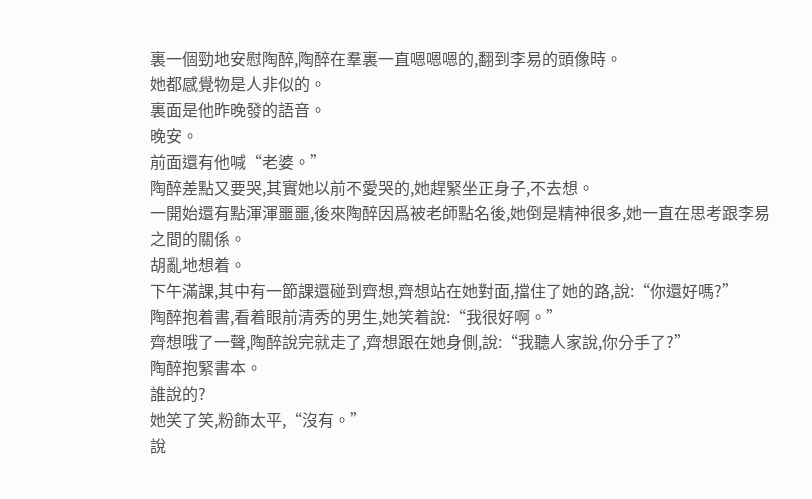裏一個勁地安慰陶醉,陶醉在羣裏一直嗯嗯嗯的,翻到李易的頭像時。
她都感覺物是人非似的。
裏面是他昨晚發的語音。
晚安。
前面還有他喊“老婆。”
陶醉差點又要哭,其實她以前不愛哭的,她趕緊坐正身子,不去想。
一開始還有點渾渾噩噩,後來陶醉因爲被老師點名後,她倒是精神很多,她一直在思考跟李易之間的關係。
胡亂地想着。
下午滿課,其中有一節課還碰到齊想,齊想站在她對面,擋住了她的路,說:“你還好嗎?”
陶醉抱着書,看着眼前清秀的男生,她笑着說:“我很好啊。”
齊想哦了一聲,陶醉說完就走了,齊想跟在她身側,說:“我聽人家說,你分手了?”
陶醉抱緊書本。
誰說的?
她笑了笑,粉飾太平,“沒有。”
說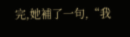完,她補了一句,“我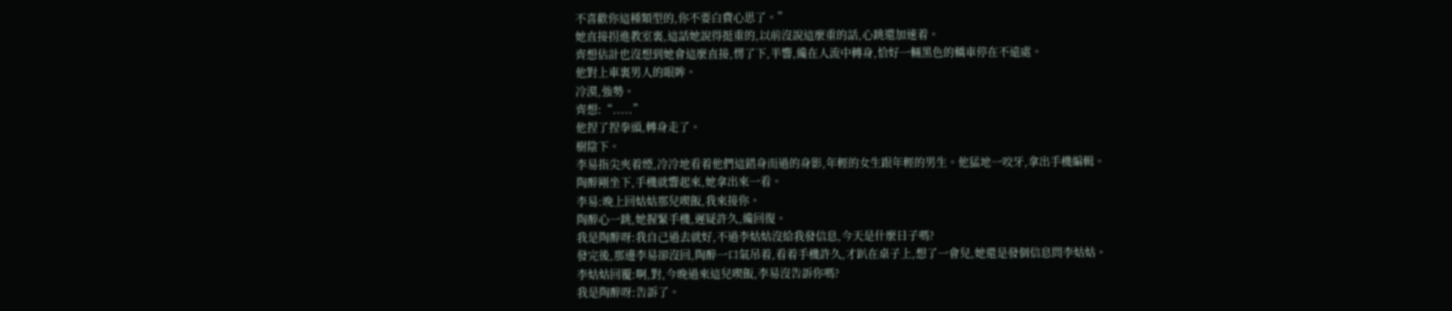不喜歡你這種類型的,你不要白費心思了。”
她直接拐進教室裏,這話她說得挺重的,以前沒說這麼重的話,心跳還加速着。
齊想估計也沒想到她會這麼直接,愣了下,半響,纔在人流中轉身,恰好一輛黑色的轎車停在不遠處。
他對上車裏男人的眼眸。
冷漠,強勢。
齊想:“.....”
他捏了捏拳頭,轉身走了。
樹陰下。
李易指尖夾着煙,冷冷地看着他們這錯身而過的身影,年輕的女生跟年輕的男生。他猛地一咬牙,拿出手機編輯。
陶醉剛坐下,手機就響起來,她拿出來一看。
李易:晚上回姑姑那兒喫飯,我來接你。
陶醉心一跳,她握緊手機,遲疑許久,纔回復。
我是陶醉呀:我自己過去就好,不過李姑姑沒給我發信息,今天是什麼日子嗎?
發完後,那邊李易卻沒回,陶醉一口氣吊着,看着手機許久,才趴在桌子上,想了一會兒,她還是發個信息問李姑姑。
李姑姑回覆:啊,對,今晚過來這兒喫飯,李易沒告訴你嗎?
我是陶醉呀:告訴了。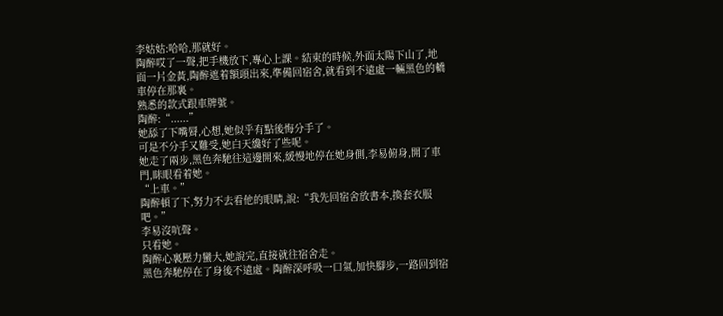李姑姑:哈哈,那就好。
陶醉哎了一聲,把手機放下,專心上課。結束的時候,外面太陽下山了,地面一片金黃,陶醉遮着額頭出來,準備回宿舍,就看到不遠處一輛黑色的轎車停在那裏。
熟悉的款式跟車牌號。
陶醉:“......”
她舔了下嘴脣,心想,她似乎有點後悔分手了。
可是不分手又難受,她白天纔好了些呢。
她走了兩步,黑色奔馳往這邊開來,緩慢地停在她身側,李易俯身,開了車門,眯眼看着她。
“上車。”
陶醉頓了下,努力不去看他的眼睛,說:“我先回宿舍放書本,換套衣服吧。”
李易沒吭聲。
只看她。
陶醉心裏壓力蠻大,她說完,直接就往宿舍走。
黑色奔馳停在了身後不遠處。陶醉深呼吸一口氣,加快腳步,一路回到宿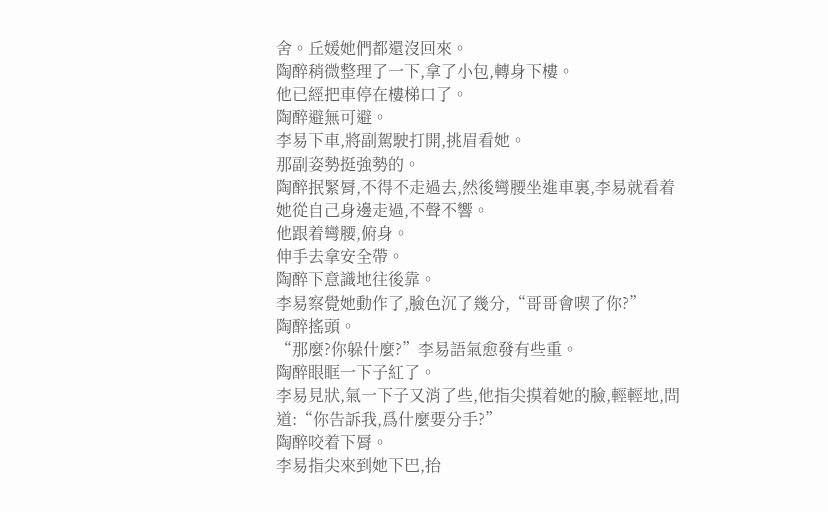舍。丘媛她們都還沒回來。
陶醉稍微整理了一下,拿了小包,轉身下樓。
他已經把車停在樓梯口了。
陶醉避無可避。
李易下車,將副駕駛打開,挑眉看她。
那副姿勢挺強勢的。
陶醉抿緊脣,不得不走過去,然後彎腰坐進車裏,李易就看着她從自己身邊走過,不聲不響。
他跟着彎腰,俯身。
伸手去拿安全帶。
陶醉下意識地往後靠。
李易察覺她動作了,臉色沉了幾分,“哥哥會喫了你?”
陶醉搖頭。
“那麼?你躲什麼?”李易語氣愈發有些重。
陶醉眼眶一下子紅了。
李易見狀,氣一下子又消了些,他指尖摸着她的臉,輕輕地,問道:“你告訴我,爲什麼要分手?”
陶醉咬着下脣。
李易指尖來到她下巴,抬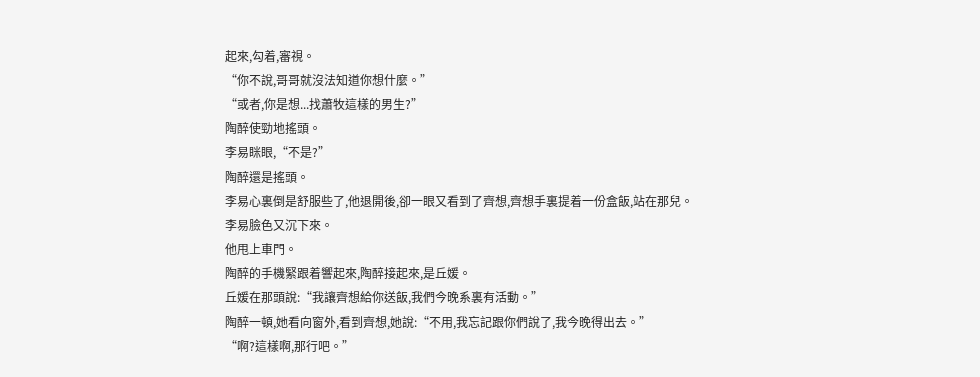起來,勾着,審視。
“你不說,哥哥就沒法知道你想什麼。”
“或者,你是想...找蕭牧這樣的男生?”
陶醉使勁地搖頭。
李易眯眼,“不是?”
陶醉還是搖頭。
李易心裏倒是舒服些了,他退開後,卻一眼又看到了齊想,齊想手裏提着一份盒飯,站在那兒。
李易臉色又沉下來。
他甩上車門。
陶醉的手機緊跟着響起來,陶醉接起來,是丘媛。
丘媛在那頭說:“我讓齊想給你送飯,我們今晚系裏有活動。”
陶醉一頓,她看向窗外,看到齊想,她說:“不用,我忘記跟你們說了,我今晚得出去。”
“啊?這樣啊,那行吧。”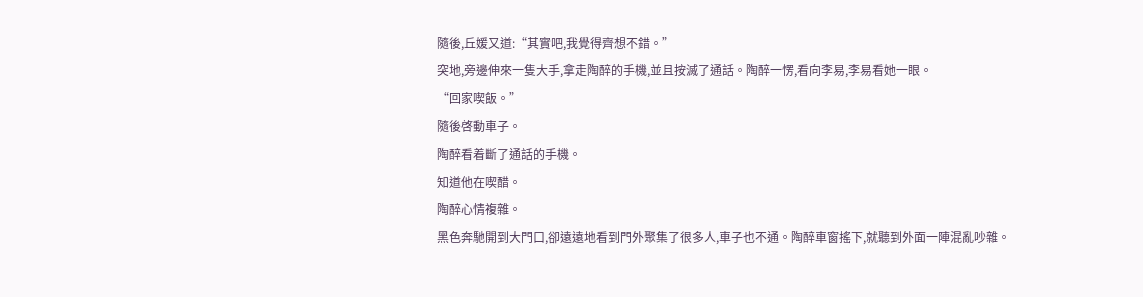隨後,丘媛又道:“其實吧,我覺得齊想不錯。”
突地,旁邊伸來一隻大手,拿走陶醉的手機,並且按滅了通話。陶醉一愣,看向李易,李易看她一眼。
“回家喫飯。”
隨後啓動車子。
陶醉看着斷了通話的手機。
知道他在喫醋。
陶醉心情複雜。
黑色奔馳開到大門口,卻遠遠地看到門外聚集了很多人,車子也不通。陶醉車窗搖下,就聽到外面一陣混亂吵雜。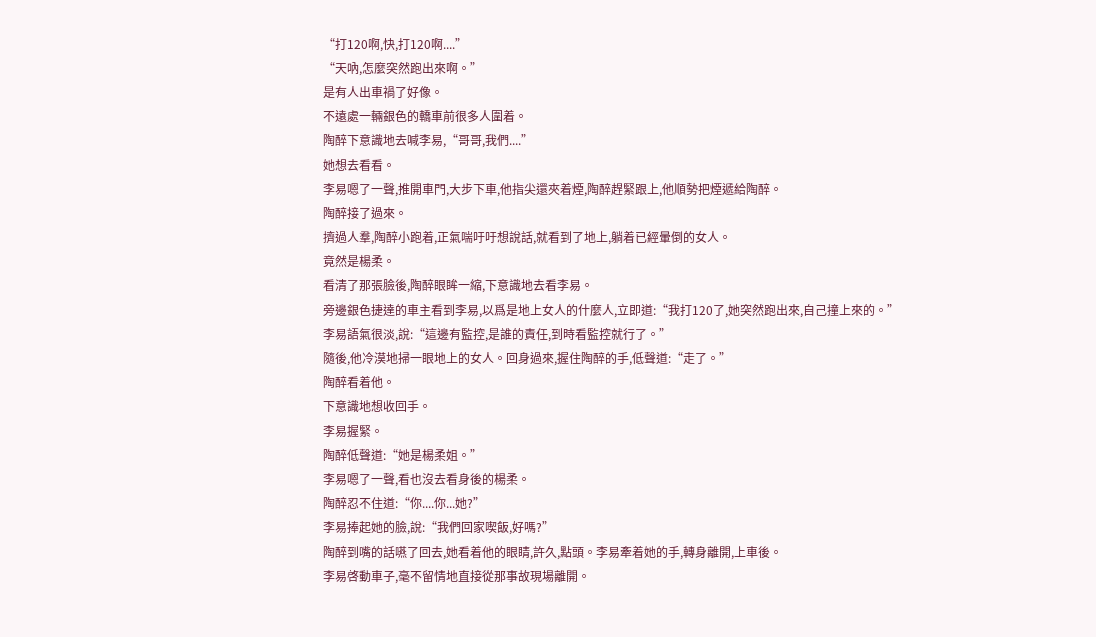“打120啊,快,打120啊....”
“天吶,怎麼突然跑出來啊。”
是有人出車禍了好像。
不遠處一輛銀色的轎車前很多人圍着。
陶醉下意識地去喊李易,“哥哥,我們....”
她想去看看。
李易嗯了一聲,推開車門,大步下車,他指尖還夾着煙,陶醉趕緊跟上,他順勢把煙遞給陶醉。
陶醉接了過來。
擠過人羣,陶醉小跑着,正氣喘吁吁想說話,就看到了地上,躺着已經暈倒的女人。
竟然是楊柔。
看清了那張臉後,陶醉眼眸一縮,下意識地去看李易。
旁邊銀色捷達的車主看到李易,以爲是地上女人的什麼人,立即道:“我打120了,她突然跑出來,自己撞上來的。”
李易語氣很淡,說:“這邊有監控,是誰的責任,到時看監控就行了。”
隨後,他冷漠地掃一眼地上的女人。回身過來,握住陶醉的手,低聲道:“走了。”
陶醉看着他。
下意識地想收回手。
李易握緊。
陶醉低聲道:“她是楊柔姐。”
李易嗯了一聲,看也沒去看身後的楊柔。
陶醉忍不住道:“你....你...她?”
李易捧起她的臉,說:“我們回家喫飯,好嗎?”
陶醉到嘴的話嚥了回去,她看着他的眼睛,許久,點頭。李易牽着她的手,轉身離開,上車後。
李易啓動車子,毫不留情地直接從那事故現場離開。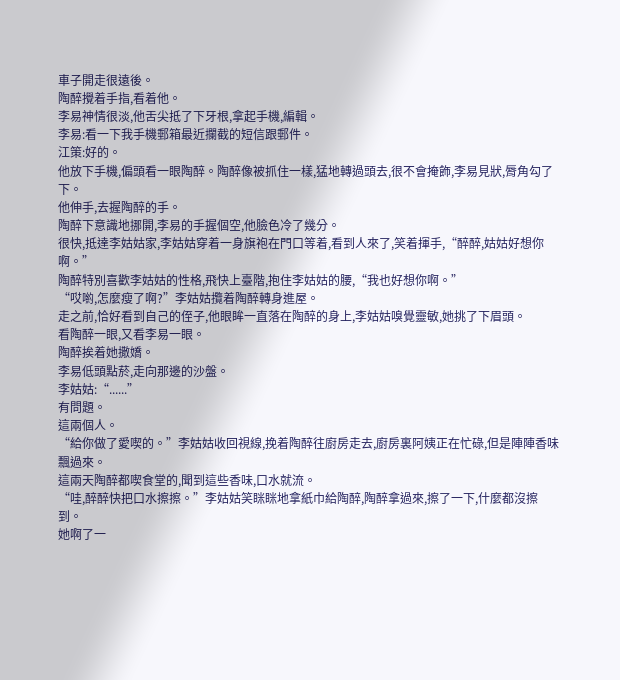車子開走很遠後。
陶醉攪着手指,看着他。
李易神情很淡,他舌尖抵了下牙根,拿起手機,編輯。
李易:看一下我手機郵箱最近攔截的短信跟郵件。
江策:好的。
他放下手機,偏頭看一眼陶醉。陶醉像被抓住一樣,猛地轉過頭去,很不會掩飾,李易見狀,脣角勾了下。
他伸手,去握陶醉的手。
陶醉下意識地挪開,李易的手握個空,他臉色冷了幾分。
很快,抵達李姑姑家,李姑姑穿着一身旗袍在門口等着,看到人來了,笑着揮手,“醉醉,姑姑好想你啊。”
陶醉特別喜歡李姑姑的性格,飛快上臺階,抱住李姑姑的腰,“我也好想你啊。”
“哎喲,怎麼瘦了啊?”李姑姑攬着陶醉轉身進屋。
走之前,恰好看到自己的侄子,他眼眸一直落在陶醉的身上,李姑姑嗅覺靈敏,她挑了下眉頭。
看陶醉一眼,又看李易一眼。
陶醉挨着她撒嬌。
李易低頭點菸,走向那邊的沙盤。
李姑姑:“......”
有問題。
這兩個人。
“給你做了愛喫的。”李姑姑收回視線,挽着陶醉往廚房走去,廚房裏阿姨正在忙碌,但是陣陣香味飄過來。
這兩天陶醉都喫食堂的,聞到這些香味,口水就流。
“哇,醉醉快把口水擦擦。”李姑姑笑眯眯地拿紙巾給陶醉,陶醉拿過來,擦了一下,什麼都沒擦到。
她啊了一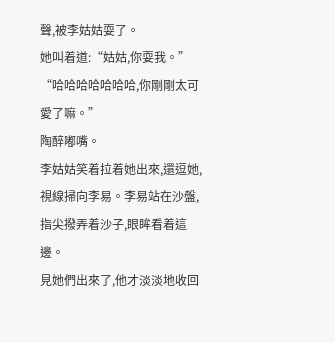聲,被李姑姑耍了。
她叫着道:“姑姑,你耍我。”
“哈哈哈哈哈哈哈,你剛剛太可愛了嘛。”
陶醉嘟嘴。
李姑姑笑着拉着她出來,還逗她,視線掃向李易。李易站在沙盤,指尖撥弄着沙子,眼眸看着這邊。
見她們出來了,他才淡淡地收回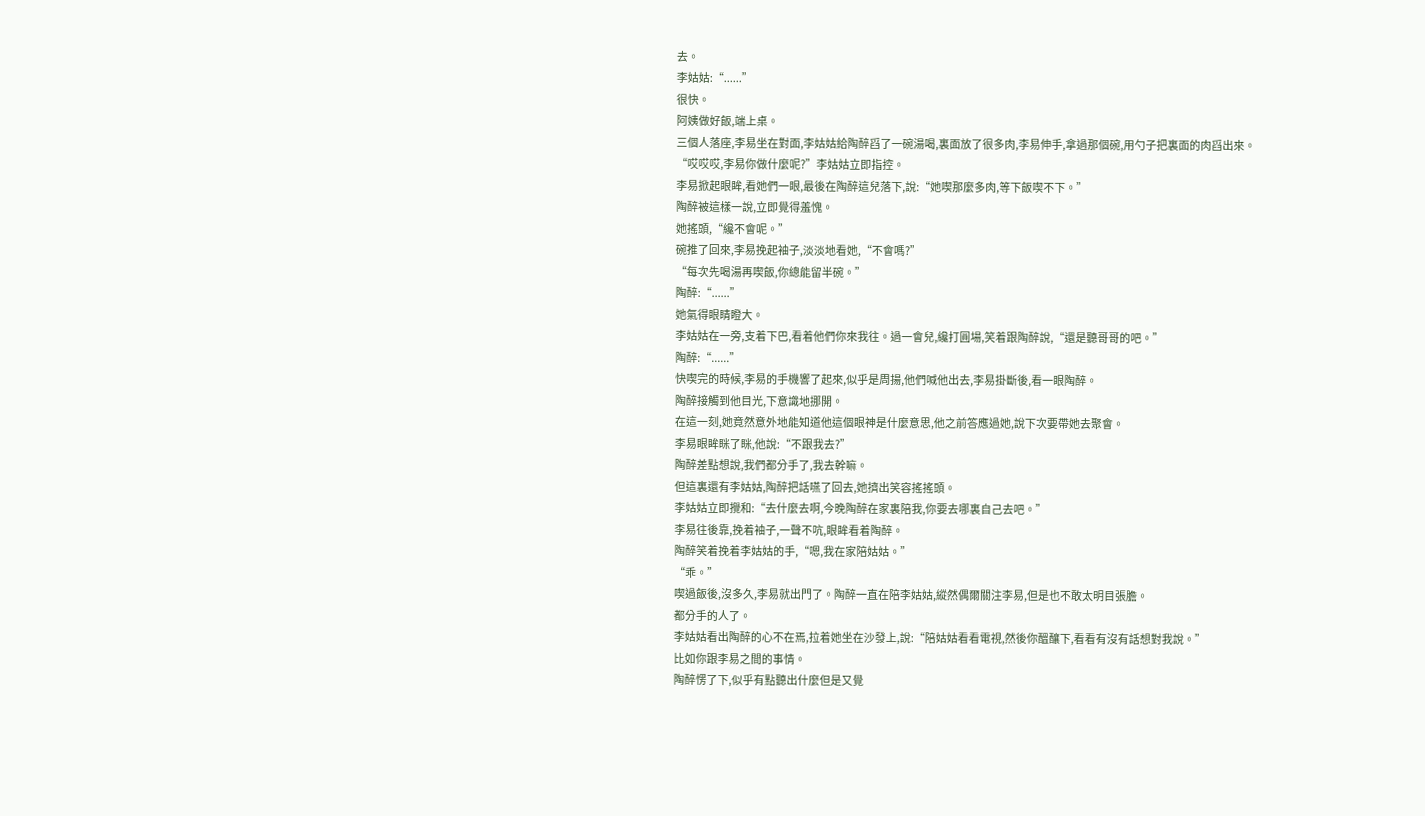去。
李姑姑:“......”
很快。
阿姨做好飯,端上桌。
三個人落座,李易坐在對面,李姑姑給陶醉舀了一碗湯喝,裏面放了很多肉,李易伸手,拿過那個碗,用勺子把裏面的肉舀出來。
“哎哎哎,李易你做什麼呢?”李姑姑立即指控。
李易掀起眼眸,看她們一眼,最後在陶醉這兒落下,說:“她喫那麼多肉,等下飯喫不下。”
陶醉被這樣一說,立即覺得羞愧。
她搖頭,“纔不會呢。”
碗推了回來,李易挽起袖子,淡淡地看她,“不會嗎?”
“每次先喝湯再喫飯,你總能留半碗。”
陶醉:“......”
她氣得眼睛瞪大。
李姑姑在一旁,支着下巴,看着他們你來我往。過一會兒,纔打圓場,笑着跟陶醉說,“還是聽哥哥的吧。”
陶醉:“......”
快喫完的時候,李易的手機響了起來,似乎是周揚,他們喊他出去,李易掛斷後,看一眼陶醉。
陶醉接觸到他目光,下意識地挪開。
在這一刻,她竟然意外地能知道他這個眼神是什麼意思,他之前答應過她,說下次要帶她去聚會。
李易眼眸眯了眯,他說:“不跟我去?”
陶醉差點想說,我們都分手了,我去幹嘛。
但這裏還有李姑姑,陶醉把話嚥了回去,她擠出笑容搖搖頭。
李姑姑立即攪和:“去什麼去啊,今晚陶醉在家裏陪我,你要去哪裏自己去吧。”
李易往後靠,挽着袖子,一聲不吭,眼眸看着陶醉。
陶醉笑着挽着李姑姑的手,“嗯,我在家陪姑姑。”
“乖。”
喫過飯後,沒多久,李易就出門了。陶醉一直在陪李姑姑,縱然偶爾關注李易,但是也不敢太明目張膽。
都分手的人了。
李姑姑看出陶醉的心不在焉,拉着她坐在沙發上,說:“陪姑姑看看電視,然後你醞釀下,看看有沒有話想對我說。”
比如你跟李易之間的事情。
陶醉愣了下,似乎有點聽出什麼但是又覺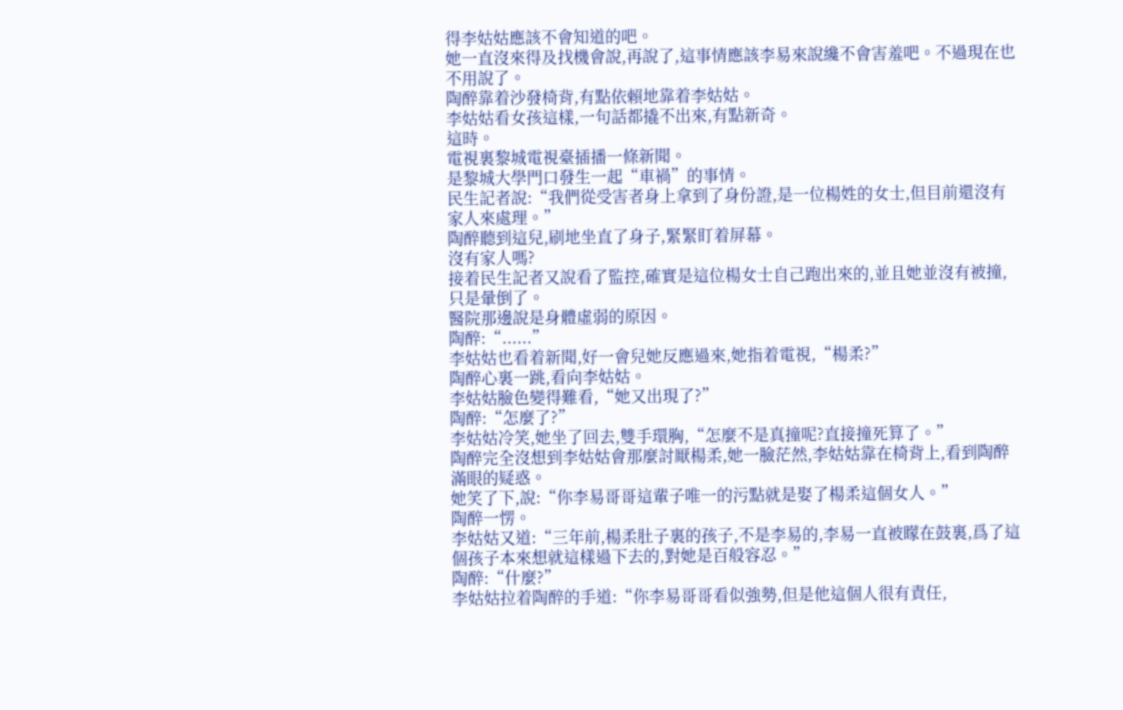得李姑姑應該不會知道的吧。
她一直沒來得及找機會說,再說了,這事情應該李易來說纔不會害羞吧。不過現在也不用說了。
陶醉靠着沙發椅背,有點依賴地靠着李姑姑。
李姑姑看女孩這樣,一句話都撬不出來,有點新奇。
這時。
電視裏黎城電視臺插播一條新聞。
是黎城大學門口發生一起“車禍”的事情。
民生記者說:“我們從受害者身上拿到了身份證,是一位楊姓的女士,但目前還沒有家人來處理。”
陶醉聽到這兒,刷地坐直了身子,緊緊盯着屏幕。
沒有家人嗎?
接着民生記者又說看了監控,確實是這位楊女士自己跑出來的,並且她並沒有被撞,只是暈倒了。
醫院那邊說是身體虛弱的原因。
陶醉:“......”
李姑姑也看着新聞,好一會兒她反應過來,她指着電視,“楊柔?”
陶醉心裏一跳,看向李姑姑。
李姑姑臉色變得難看,“她又出現了?”
陶醉:“怎麼了?”
李姑姑冷笑,她坐了回去,雙手環胸,“怎麼不是真撞呢?直接撞死算了。”
陶醉完全沒想到李姑姑會那麼討厭楊柔,她一臉茫然,李姑姑靠在椅背上,看到陶醉滿眼的疑惑。
她笑了下,說:“你李易哥哥這輩子唯一的污點就是娶了楊柔這個女人。”
陶醉一愣。
李姑姑又道:“三年前,楊柔肚子裏的孩子,不是李易的,李易一直被矇在鼓裏,爲了這個孩子本來想就這樣過下去的,對她是百般容忍。”
陶醉:“什麼?”
李姑姑拉着陶醉的手道:“你李易哥哥看似強勢,但是他這個人很有責任,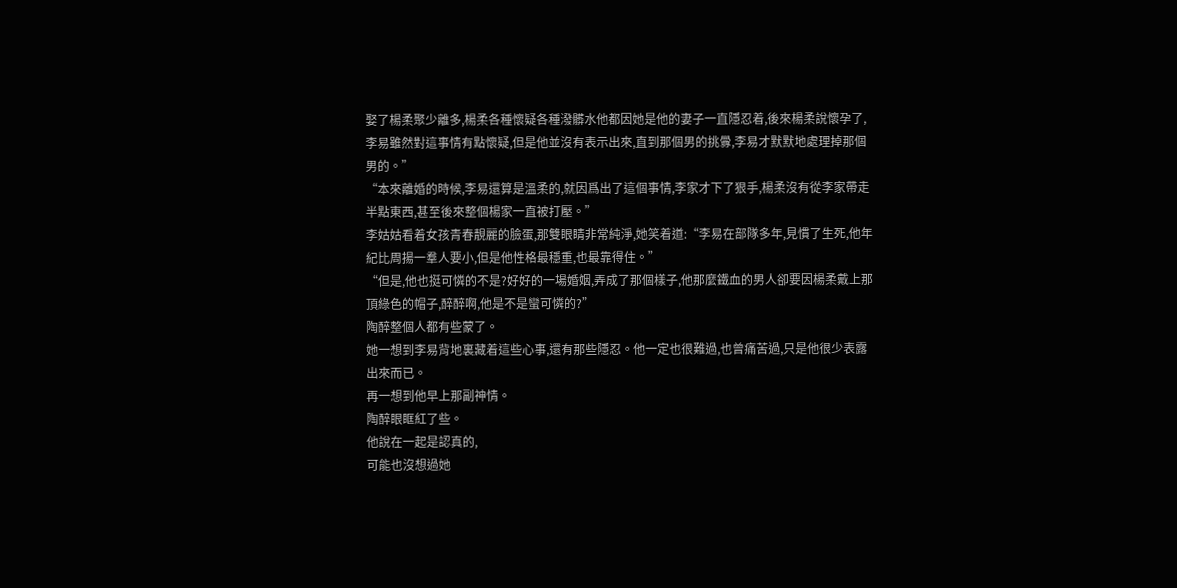娶了楊柔聚少離多,楊柔各種懷疑各種潑髒水他都因她是他的妻子一直隱忍着,後來楊柔說懷孕了,李易雖然對這事情有點懷疑,但是他並沒有表示出來,直到那個男的挑釁,李易才默默地處理掉那個男的。”
“本來離婚的時候,李易還算是溫柔的,就因爲出了這個事情,李家才下了狠手,楊柔沒有從李家帶走半點東西,甚至後來整個楊家一直被打壓。”
李姑姑看着女孩青春靚麗的臉蛋,那雙眼睛非常純淨,她笑着道:“李易在部隊多年,見慣了生死,他年紀比周揚一羣人要小,但是他性格最穩重,也最靠得住。”
“但是,他也挺可憐的不是?好好的一場婚姻,弄成了那個樣子,他那麼鐵血的男人卻要因楊柔戴上那頂綠色的帽子,醉醉啊,他是不是蠻可憐的?”
陶醉整個人都有些蒙了。
她一想到李易背地裏藏着這些心事,還有那些隱忍。他一定也很難過,也曾痛苦過,只是他很少表露出來而已。
再一想到他早上那副神情。
陶醉眼眶紅了些。
他說在一起是認真的,
可能也沒想過她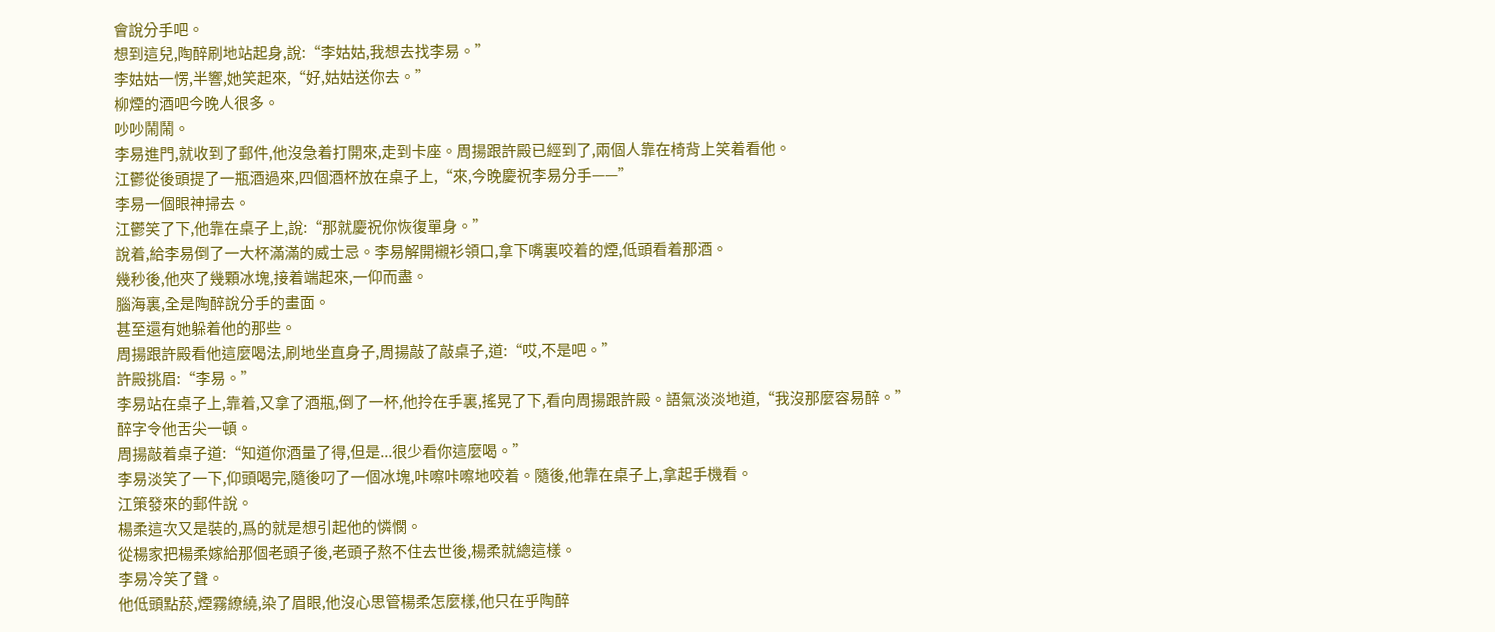會說分手吧。
想到這兒,陶醉刷地站起身,說:“李姑姑,我想去找李易。”
李姑姑一愣,半響,她笑起來,“好,姑姑送你去。”
柳煙的酒吧今晚人很多。
吵吵鬧鬧。
李易進門,就收到了郵件,他沒急着打開來,走到卡座。周揚跟許殿已經到了,兩個人靠在椅背上笑着看他。
江鬱從後頭提了一瓶酒過來,四個酒杯放在桌子上,“來,今晚慶祝李易分手——”
李易一個眼神掃去。
江鬱笑了下,他靠在桌子上,說:“那就慶祝你恢復單身。”
說着,給李易倒了一大杯滿滿的威士忌。李易解開襯衫領口,拿下嘴裏咬着的煙,低頭看着那酒。
幾秒後,他夾了幾顆冰塊,接着端起來,一仰而盡。
腦海裏,全是陶醉說分手的畫面。
甚至還有她躲着他的那些。
周揚跟許殿看他這麼喝法,刷地坐直身子,周揚敲了敲桌子,道:“哎,不是吧。”
許殿挑眉:“李易。”
李易站在桌子上,靠着,又拿了酒瓶,倒了一杯,他拎在手裏,搖晃了下,看向周揚跟許殿。語氣淡淡地道,“我沒那麼容易醉。”
醉字令他舌尖一頓。
周揚敲着桌子道:“知道你酒量了得,但是...很少看你這麼喝。”
李易淡笑了一下,仰頭喝完,隨後叼了一個冰塊,咔嚓咔嚓地咬着。隨後,他靠在桌子上,拿起手機看。
江策發來的郵件說。
楊柔這次又是裝的,爲的就是想引起他的憐憫。
從楊家把楊柔嫁給那個老頭子後,老頭子熬不住去世後,楊柔就總這樣。
李易冷笑了聲。
他低頭點菸,煙霧繚繞,染了眉眼,他沒心思管楊柔怎麼樣,他只在乎陶醉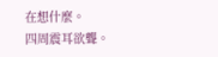在想什麼。
四周震耳欲聾。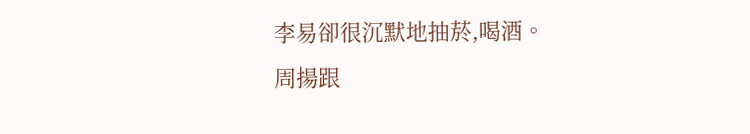李易卻很沉默地抽菸,喝酒。
周揚跟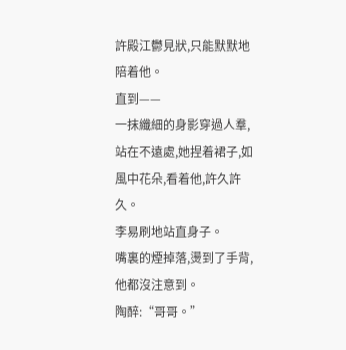許殿江鬱見狀,只能默默地陪着他。
直到——
一抹纖細的身影穿過人羣,站在不遠處,她捏着裙子,如風中花朵,看着他,許久許久。
李易刷地站直身子。
嘴裏的煙掉落,燙到了手背,他都沒注意到。
陶醉:“哥哥。”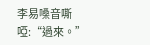李易嗓音嘶啞:“過來。”